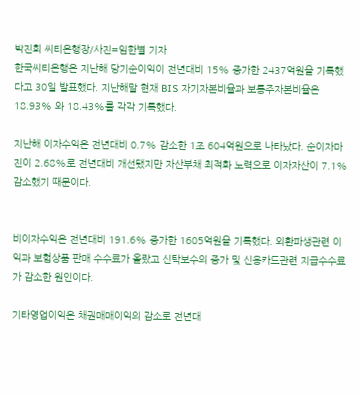박진회 씨티은행장/사진=임한별 기자
한국씨티은행은 지난해 당기순이익이 전년대비 15% 증가한 2437억원을 기록했다고 30일 발표했다. 지난해말 현재 BIS 자기자본비율과 보통주자본비율은 18.93% 와 18.43%를 각각 기록했다.

지난해 이자수익은 전년대비 0.7% 감소한 1조 604억원으로 나타났다. 순이자마진이 2.68%로 전년대비 개선됐지만 자산부채 최적화 노력으로 이자자산이 7.1% 감소했기 때문이다.


비이자수익은 전년대비 191.6% 증가한 1605억원을 기록했다. 외환파생관련 이익과 보험상품 판매 수수료가 올랐고 신탁보수의 증가 및 신용카드관련 지급수수료가 감소한 원인이다.

기타영업이익은 채권매매이익의 감소로 전년대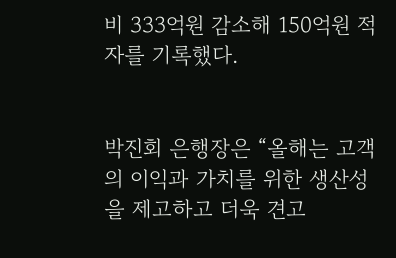비 333억원 감소해 150억원 적자를 기록했다.


박진회 은행장은 “올해는 고객의 이익과 가치를 위한 생산성을 제고하고 더욱 견고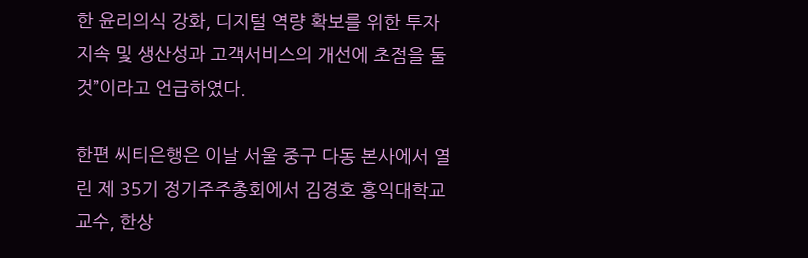한 윤리의식 강화, 디지털 역량 확보를 위한 투자 지속 및 생산성과 고객서비스의 개선에 초점을 둘 것”이라고 언급하였다.

한편 씨티은행은 이날 서울 중구 다동 본사에서 열린 제 35기 정기주주총회에서 김경호 홍익대학교 교수, 한상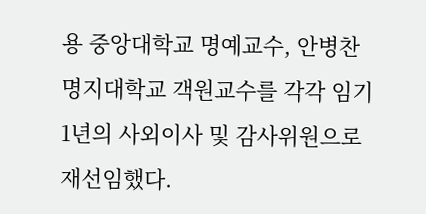용 중앙대학교 명예교수, 안병찬 명지대학교 객원교수를 각각 임기 1년의 사외이사 및 감사위원으로 재선임했다.